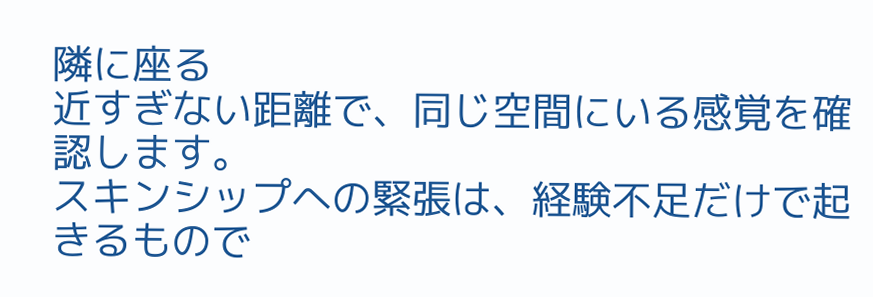隣に座る
近すぎない距離で、同じ空間にいる感覚を確認します。
スキンシップへの緊張は、経験不足だけで起きるもので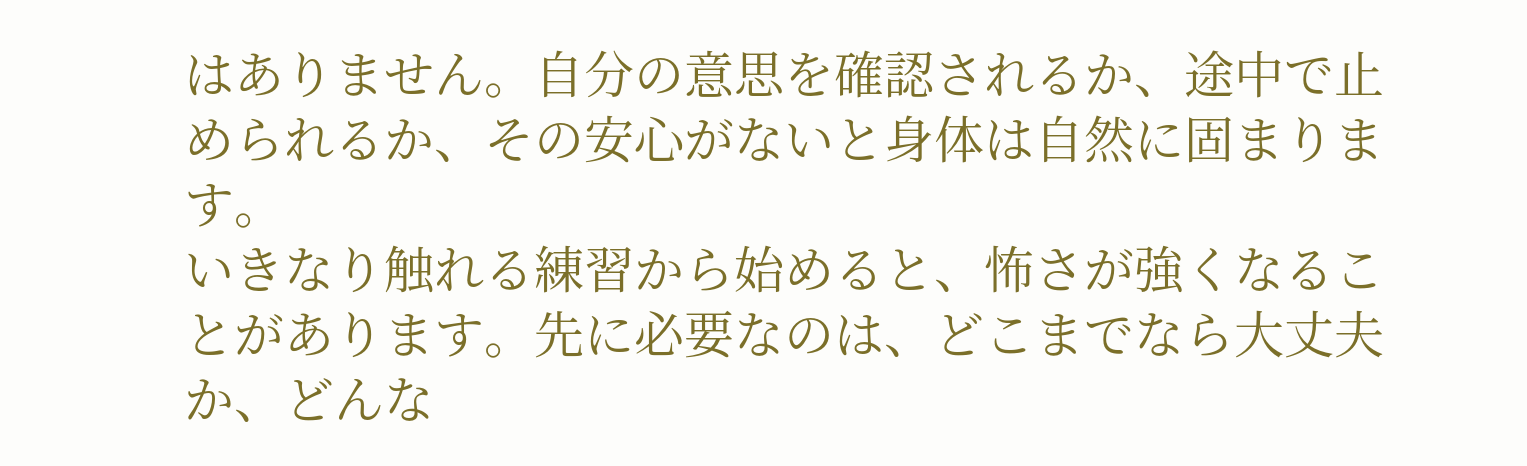はありません。自分の意思を確認されるか、途中で止められるか、その安心がないと身体は自然に固まります。
いきなり触れる練習から始めると、怖さが強くなることがあります。先に必要なのは、どこまでなら大丈夫か、どんな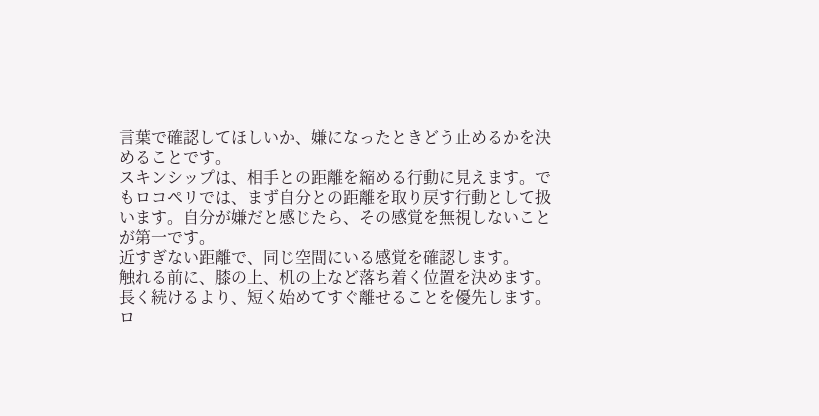言葉で確認してほしいか、嫌になったときどう止めるかを決めることです。
スキンシップは、相手との距離を縮める行動に見えます。でもロコペリでは、まず自分との距離を取り戻す行動として扱います。自分が嫌だと感じたら、その感覚を無視しないことが第一です。
近すぎない距離で、同じ空間にいる感覚を確認します。
触れる前に、膝の上、机の上など落ち着く位置を決めます。
長く続けるより、短く始めてすぐ離せることを優先します。
ロ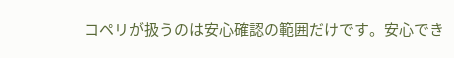コペリが扱うのは安心確認の範囲だけです。安心でき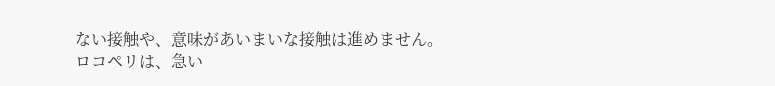ない接触や、意味があいまいな接触は進めません。
ロコペリは、急い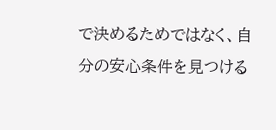で決めるためではなく、自分の安心条件を見つける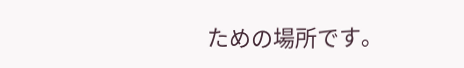ための場所です。